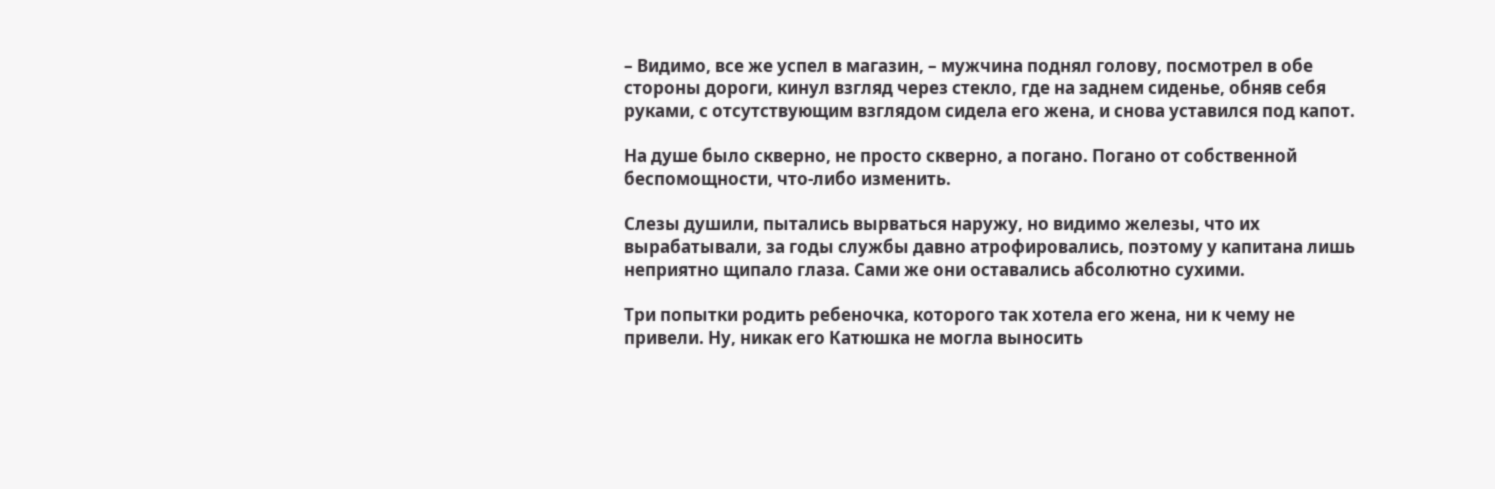– Видимо, все же успел в магазин, – мужчина поднял голову, посмотрел в обе стороны дороги, кинул взгляд через стекло, где на заднем сиденье, обняв себя руками, с отсутствующим взглядом сидела его жена, и снова уставился под капот.

На душе было скверно, не просто скверно, а погано. Погано от собственной беспомощности, что-либо изменить.

Слезы душили, пытались вырваться наружу, но видимо железы, что их вырабатывали, за годы службы давно атрофировались, поэтому у капитана лишь неприятно щипало глаза. Сами же они оставались абсолютно сухими.

Три попытки родить ребеночка, которого так хотела его жена, ни к чему не привели. Ну, никак его Катюшка не могла выносить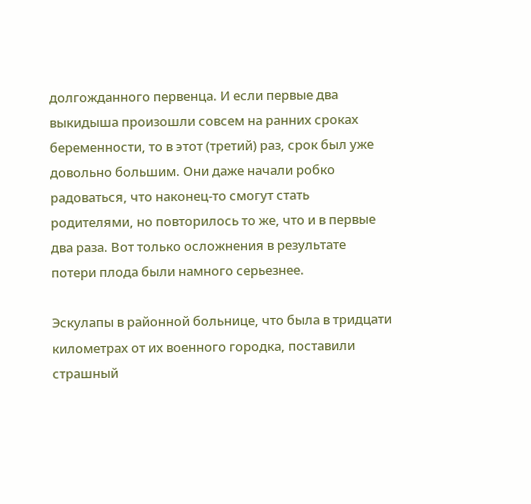долгожданного первенца. И если первые два выкидыша произошли совсем на ранних сроках беременности, то в этот (третий) раз, срок был уже довольно большим. Они даже начали робко радоваться, что наконец-то смогут стать родителями, но повторилось то же, что и в первые два раза. Вот только осложнения в результате потери плода были намного серьезнее.

Эскулапы в районной больнице, что была в тридцати километрах от их военного городка, поставили страшный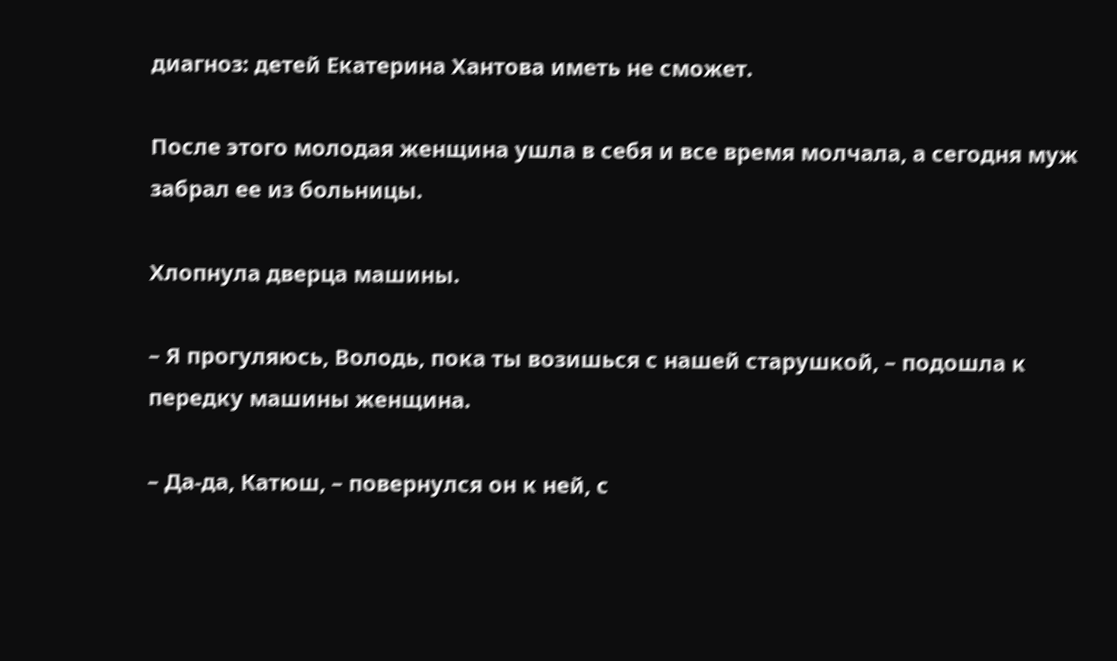диагноз: детей Екатерина Хантова иметь не сможет.

После этого молодая женщина ушла в себя и все время молчала, а сегодня муж забрал ее из больницы.

Хлопнула дверца машины.

– Я прогуляюсь, Володь, пока ты возишься с нашей старушкой, – подошла к передку машины женщина.

– Да-да, Катюш, – повернулся он к ней, с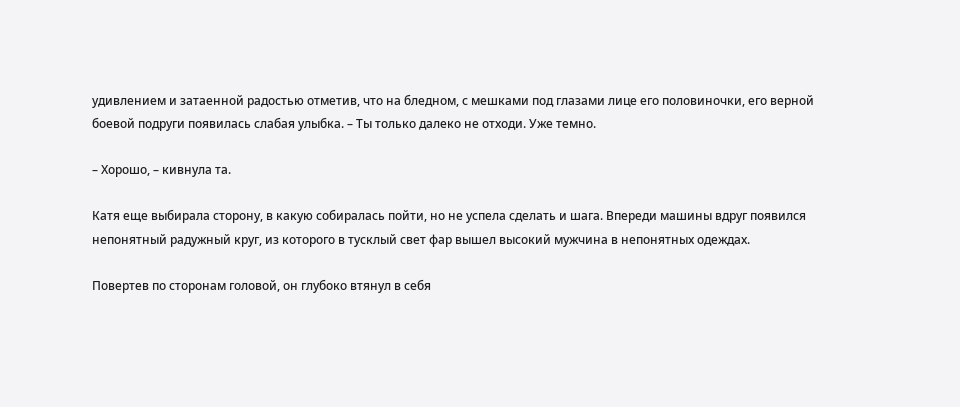удивлением и затаенной радостью отметив, что на бледном, с мешками под глазами лице его половиночки, его верной боевой подруги появилась слабая улыбка. – Ты только далеко не отходи. Уже темно.

– Хорошо, – кивнула та.

Катя еще выбирала сторону, в какую собиралась пойти, но не успела сделать и шага. Впереди машины вдруг появился непонятный радужный круг, из которого в тусклый свет фар вышел высокий мужчина в непонятных одеждах.

Повертев по сторонам головой, он глубоко втянул в себя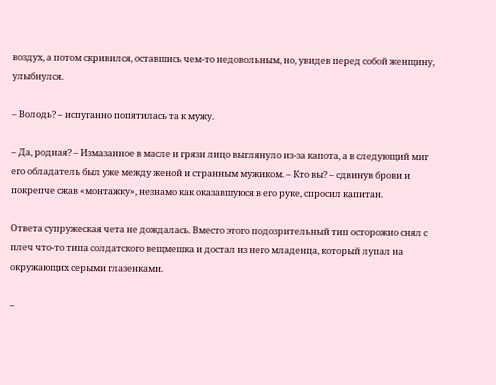воздух, а потом скривился, оставшись чем-то недовольным, но, увидев перед собой женщину, улыбнулся.

– Володь? – испуганно попятилась та к мужу.

– Да, родная? – Измазанное в масле и грязи лицо выглянуло из-за капота, а в следующий миг его обладатель был уже между женой и странным мужиком. – Кто вы? – сдвинув брови и покрепче сжав «монтажку», незнамо как оказавшуюся в его руке, спросил капитан.

Ответа супружеская чета не дождалась. Вместо этого подозрительный тип осторожно снял с плеч что-то типа солдатского вещмешка и достал из него младенца, который лупал на окружающих серыми глазенками.

–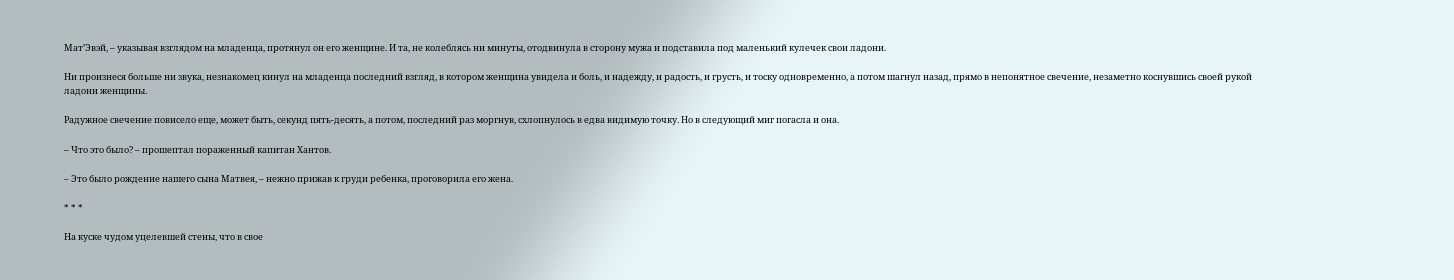Мат’Эвэй, – указывая взглядом на младенца, протянул он его женщине. И та, не колеблясь ни минуты, отодвинула в сторону мужа и подставила под маленький кулечек свои ладони.

Ни произнеся больше ни звука, незнакомец кинул на младенца последний взгляд, в котором женщина увидела и боль, и надежду, и радость, и грусть, и тоску одновременно, а потом шагнул назад, прямо в непонятное свечение, незаметно коснувшись своей рукой ладони женщины.

Радужное свечение повисело еще, может быть, секунд пять-десять, а потом, последний раз моргнув, схлопнулось в едва видимую точку. Но в следующий миг погасла и она.

– Что это было? – прошептал пораженный капитан Хантов.

– Это было рождение нашего сына Матвея, – нежно прижав к груди ребенка, проговорила его жена.

* * *

На куске чудом уцелевшей стены, что в свое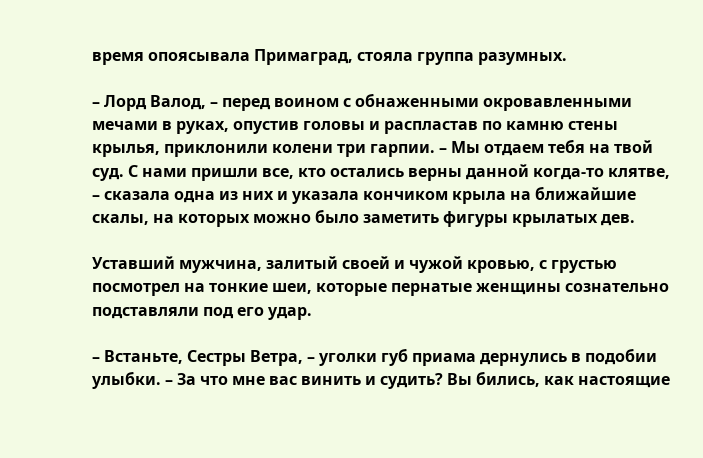время опоясывала Примаград, стояла группа разумных.

– Лорд Валод, – перед воином с обнаженными окровавленными мечами в руках, опустив головы и распластав по камню стены крылья, приклонили колени три гарпии. – Мы отдаем тебя на твой суд. С нами пришли все, кто остались верны данной когда-то клятве, – сказала одна из них и указала кончиком крыла на ближайшие скалы, на которых можно было заметить фигуры крылатых дев.

Уставший мужчина, залитый своей и чужой кровью, с грустью посмотрел на тонкие шеи, которые пернатые женщины сознательно подставляли под его удар.

– Встаньте, Сестры Ветра, – уголки губ приама дернулись в подобии улыбки. – За что мне вас винить и судить? Вы бились, как настоящие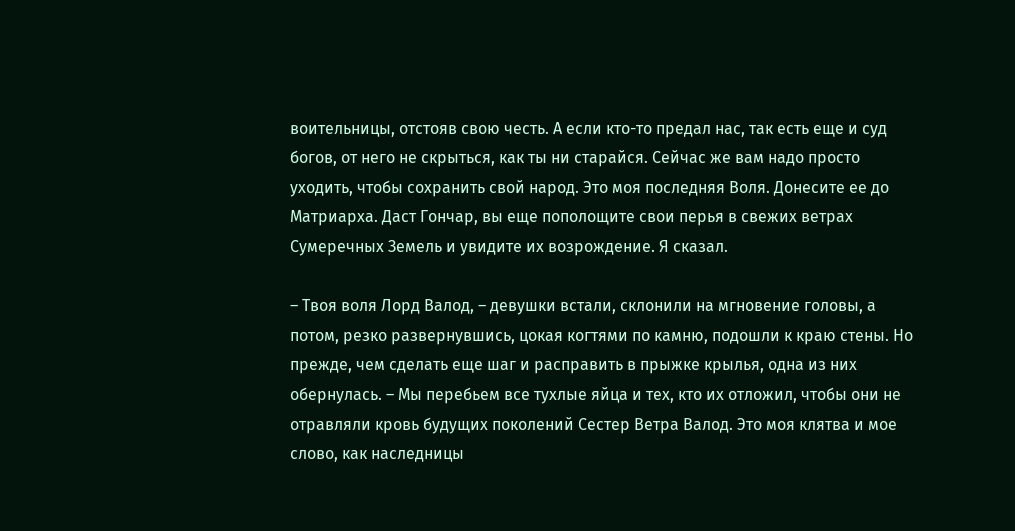воительницы, отстояв свою честь. А если кто-то предал нас, так есть еще и суд богов, от него не скрыться, как ты ни старайся. Сейчас же вам надо просто уходить, чтобы сохранить свой народ. Это моя последняя Воля. Донесите ее до Матриарха. Даст Гончар, вы еще пополощите свои перья в свежих ветрах Сумеречных Земель и увидите их возрождение. Я сказал.

– Твоя воля Лорд Валод, – девушки встали, склонили на мгновение головы, а потом, резко развернувшись, цокая когтями по камню, подошли к краю стены. Но прежде, чем сделать еще шаг и расправить в прыжке крылья, одна из них обернулась. – Мы перебьем все тухлые яйца и тех, кто их отложил, чтобы они не отравляли кровь будущих поколений Сестер Ветра Валод. Это моя клятва и мое слово, как наследницы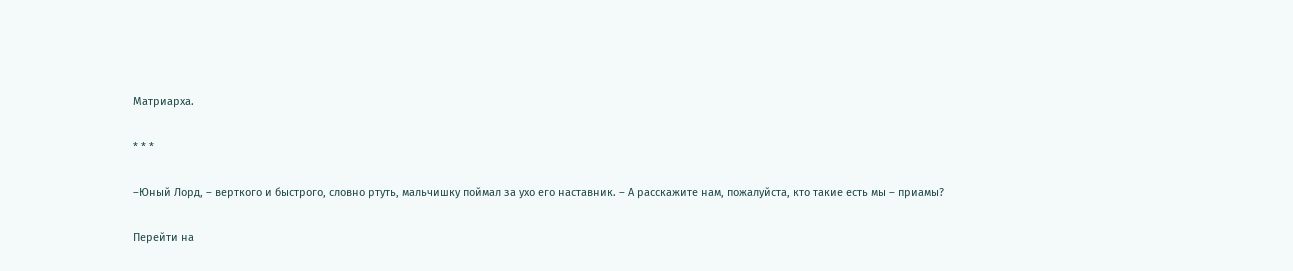Матриарха.

* * *

–Юный Лорд, – верткого и быстрого, словно ртуть, мальчишку поймал за ухо его наставник. – А расскажите нам, пожалуйста, кто такие есть мы – приамы?

Перейти на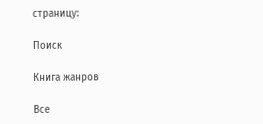страницу:

Поиск

Книга жанров

Все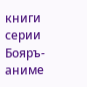книги серии Бояръ-аниме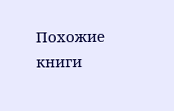Похожие книги